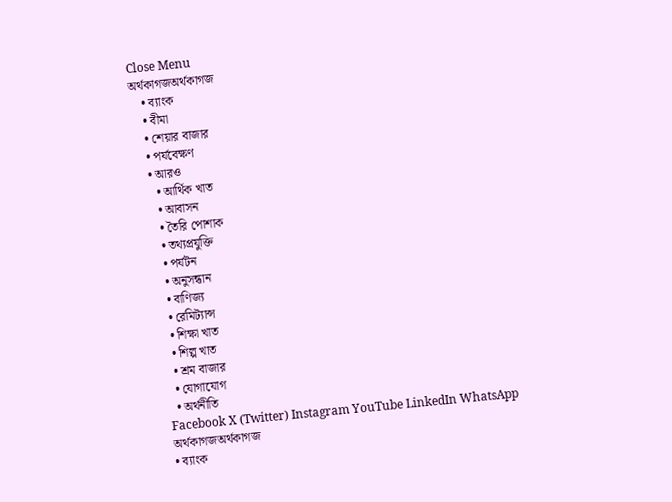Close Menu
অর্থকাগজঅর্থকাগজ
    • ব্যাংক
    • বীমা
    • শেয়ার বাজার
    • পর্যবেক্ষণ
    • আরও
      • আর্থিক খাত
      • আবাসন
      • তৈরি পোশাক
      • তথ্যপ্রযুক্তি
      • পর্যটন
      • অনুসন্ধান
      • বাণিজ্য
      • রেমিট্যান্স
      • শিক্ষা খাত
      • শিল্প খাত
      • শ্রম বাজার
      • যোগাযোগ
      • অর্থনীতি
    Facebook X (Twitter) Instagram YouTube LinkedIn WhatsApp
    অর্থকাগজঅর্থকাগজ
    • ব্যাংক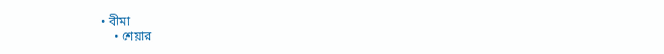• বীমা
    • শেয়ার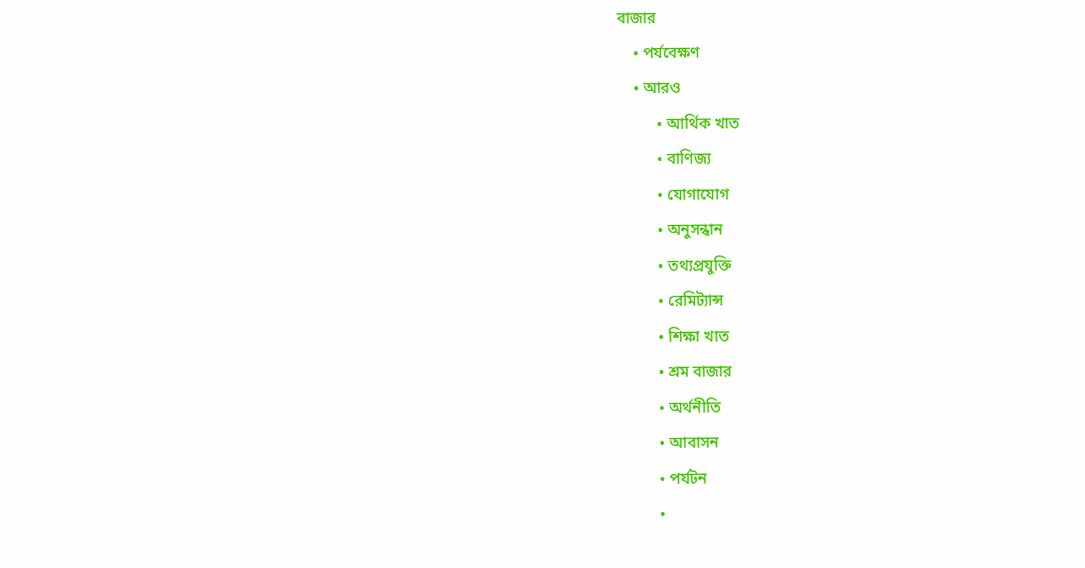বাজার
    • পর্যবেক্ষণ
    • আরও
          • আর্থিক খাত
          • বাণিজ্য
          • যোগাযোগ
          • অনুসন্ধান
          • তথ্যপ্রযুক্তি
          • রেমিট্যান্স
          • শিক্ষা খাত
          • শ্রম বাজার
          • অর্থনীতি
          • আবাসন
          • পর্যটন
          •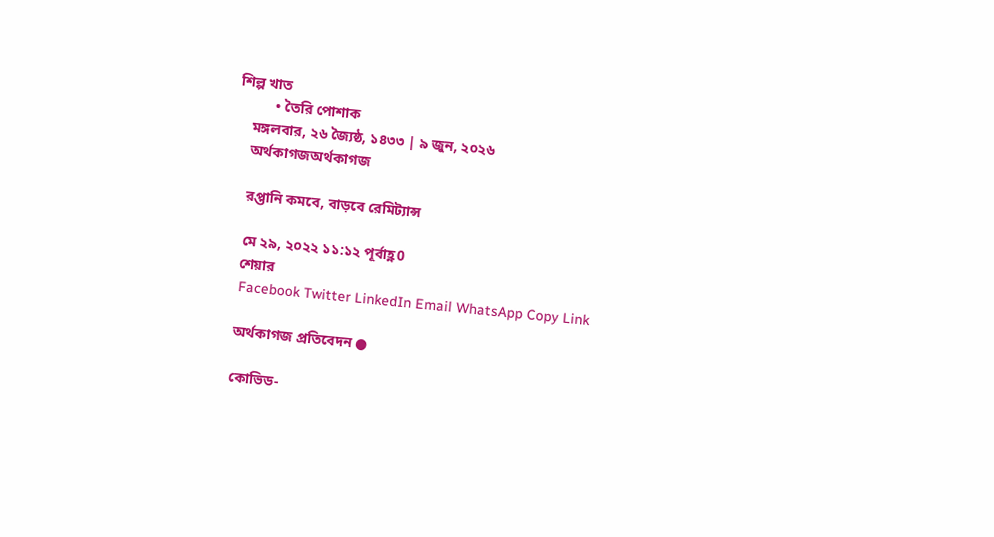শিল্প খাত
          • তৈরি পোশাক
    মঙ্গলবার, ২৬ জ্যৈষ্ঠ, ১৪৩৩ | ৯ জুন, ২০২৬
    অর্থকাগজঅর্থকাগজ

    রপ্তানি কমবে, বাড়বে রেমিট্যান্স

    মে ২৯, ২০২২ ১১:১২ পূর্বাহ্ণ0
    শেয়ার
    Facebook Twitter LinkedIn Email WhatsApp Copy Link

    অর্থকাগজ প্রতিবেদন ●

    কোভিড-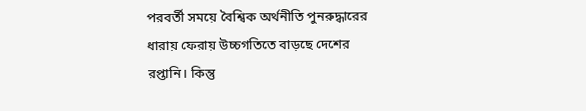পরবর্তী সময়ে বৈশ্বিক অর্থনীতি পুনরুদ্ধারের ধারায় ফেরায় উচ্চগতিতে বাড়ছে দেশের রপ্তানি। কিন্তু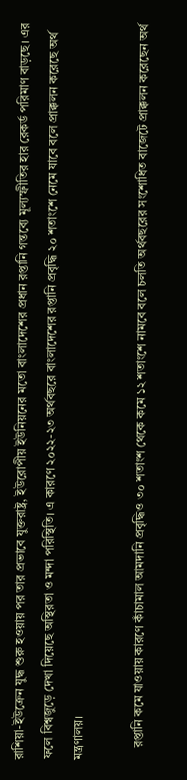রাশিয়া-ইউক্রেন যুদ্ধ শুরু হওয়ায় পর তার প্রভাবে যুক্তরাষ্ট্র, ইউরোপীয় ইউনিয়নের মতো বাংলাদেশের প্রধান রপ্তানি গন্তব্যে মূল্যস্ফীতির হার রেকর্ড পরিমাণ বাড়ছে। এর ফলে বিশ্বজুড়ে দেখা দিয়েছে অস্থিরতা ও মন্দা পরিস্থিতি। এ কারণে ২০২২-২৩ অর্থবছরে বাংলাদেশের রপ্তানি প্রবৃদ্ধি ২০ শতাংশে নেমে যাবে বলে প্রাক্কলন করেছে অর্থ মন্ত্রণালয়।

    রপ্তানি কমে যাওয়ায় কারণে কাঁচামাল আমদানি প্রবৃদ্ধিও ৩০ শতাংশ থেকে কমে ১২ শতাংশে নামবে বলে চলতি অর্থবছরের সংশোধিত বাজেটে প্রাক্কলন করেছেন অর্থ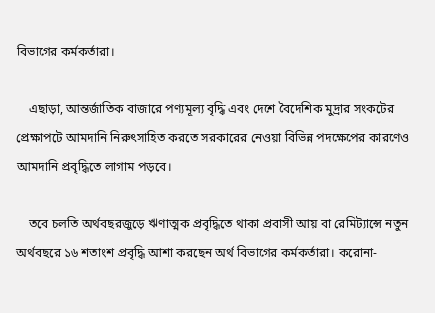বিভাগের কর্মকর্তারা।

    এছাড়া, আন্তর্জাতিক বাজারে পণ্যমূল্য বৃদ্ধি এবং দেশে বৈদেশিক মুদ্রার সংকটের প্রেক্ষাপটে আমদানি নিরুৎসাহিত করতে সরকারের নেওয়া বিভিন্ন পদক্ষেপের কারণেও আমদানি প্রবৃদ্ধিতে লাগাম পড়বে।

    তবে চলতি অর্থবছরজুড়ে ঋণাত্মক প্রবৃদ্ধিতে থাকা প্রবাসী আয় বা রেমিট্যান্সে নতুন অর্থবছরে ১৬ শতাংশ প্রবৃদ্ধি আশা করছেন অর্থ বিভাগের কর্মকর্তারা। করোনা-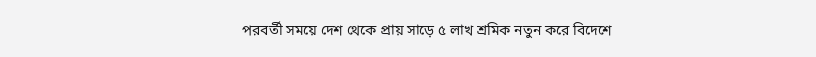পরবর্তী সময়ে দেশ থেকে প্রায় সাড়ে ৫ লাখ শ্রমিক নতুন করে বিদেশে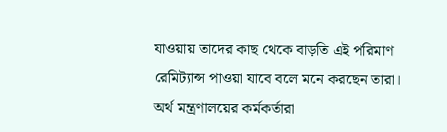যাওয়ায় তাদের কাছ থেকে বাড়তি এই পরিমাণ রেমিট্যান্স পাওয়া যাবে বলে মনে করছেন তারা। অর্থ মন্ত্রণালয়ের কর্মকর্তারা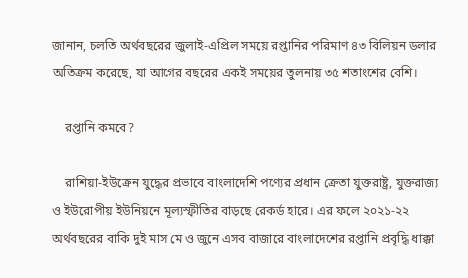জানান, চলতি অর্থবছরের জুলাই-এপ্রিল সময়ে রপ্তানির পরিমাণ ৪৩ বিলিয়ন ডলার অতিক্রম করেছে, যা আগের বছরের একই সময়ের তুলনায় ৩৫ শতাংশের বেশি।

    রপ্তানি কমবে?

    রাশিয়া-ইউক্রেন যুদ্ধের প্রভাবে বাংলাদেশি পণ্যের প্রধান ক্রেতা যুক্তরাষ্ট্র, যুক্তরাজ্য ও ইউরোপীয় ইউনিয়নে মূল্যস্ফীতির বাড়ছে রেকর্ড হারে। এর ফলে ২০২১-২২ অর্থবছরের বাকি দুই মাস মে ও জুনে এসব বাজারে বাংলাদেশের রপ্তানি প্রবৃদ্ধি ধাক্কা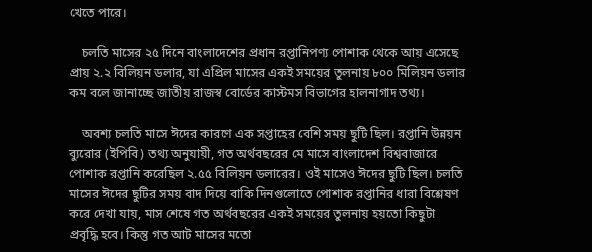খেতে পারে।

    চলতি মাসের ২৫ দিনে বাংলাদেশের প্রধান রপ্তানিপণ্য পোশাক থেকে আয় এসেছে প্রায় ২.২ বিলিয়ন ডলার, যা এপ্রিল মাসের একই সময়ের তুলনায় ৮০০ মিলিয়ন ডলার কম বলে জানাচ্ছে জাতীয় রাজস্ব বোর্ডের কাস্টমস বিভাগের হালনাগাদ তথ্য।

    অবশ্য চলতি মাসে ঈদের কারণে এক সপ্তাহের বেশি সময় ছুটি ছিল। রপ্তানি উন্নয়ন ব্যুরোর (ইপিবি) তথ্য অনুযায়ী, গত অর্থবছরের মে মাসে বাংলাদেশ বিশ্ববাজারে পোশাক রপ্তানি করেছিল ২.৫৫ বিলিয়ন ডলারের। ওই মাসেও ঈদের ছুটি ছিল। চলতি মাসের ঈদের ছুটির সময় বাদ দিয়ে বাকি দিনগুলোতে পোশাক রপ্তানির ধারা বিশ্লেষণ করে দেখা যায়, মাস শেষে গত অর্থবছরের একই সময়ের তুলনায় হয়তো কিছুটা প্রবৃদ্ধি হবে। কিন্তু গত আট মাসের মতো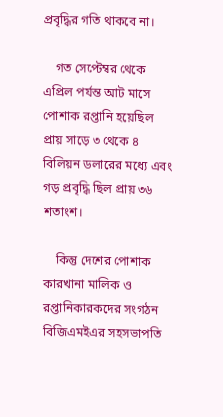প্রবৃদ্ধির গতি থাকবে না।

    গত সেপ্টেম্বর থেকে এপ্রিল পর্যন্ত আট মাসে পোশাক রপ্তানি হয়েছিল প্রায় সাড়ে ৩ থেকে ৪ বিলিয়ন ডলারের মধ্যে এবং গড় প্রবৃদ্ধি ছিল প্রায় ৩৬ শতাংশ।

    কিন্তু দেশের পোশাক কারখানা মালিক ও রপ্তানিকারকদের সংগঠন বিজিএমইএর সহসভাপতি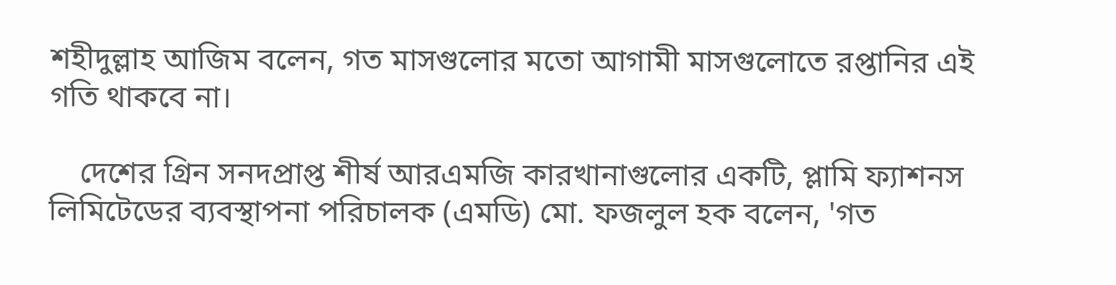শহীদুল্লাহ আজিম বলেন, গত মাসগুলোর মতো আগামী মাসগুলোতে রপ্তানির এই গতি থাকবে না।

    দেশের গ্রিন সনদপ্রাপ্ত শীর্ষ আরএমজি কারখানাগুলোর একটি, প্লামি ফ্যাশনস লিমিটেডের ব্যবস্থাপনা পরিচালক (এমডি) মো. ফজলুল হক বলেন, 'গত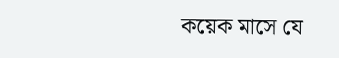কয়েক মাসে যে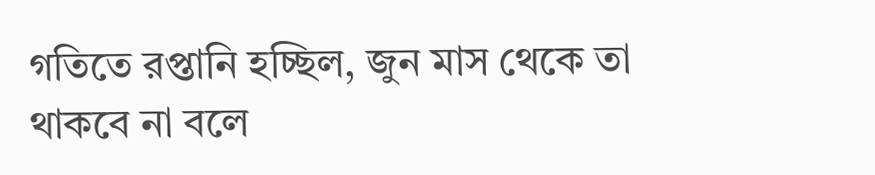গতিতে রপ্তানি হচ্ছিল, জুন মাস থেকে তা থাকবে না বলে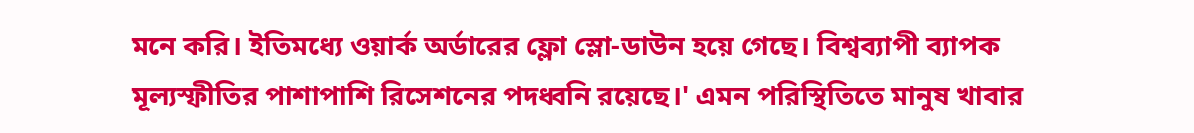মনে করি। ইতিমধ্যে ওয়ার্ক অর্ডারের ফ্লো স্লো-ডাউন হয়ে গেছে। বিশ্বব্যাপী ব্যাপক মূল্যস্ফীতির পাশাপাশি রিসেশনের পদধ্বনি রয়েছে।' এমন পরিস্থিতিতে মানুষ খাবার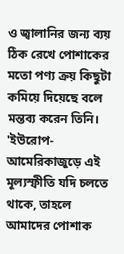ও জ্বালানির জন্য ব্যয় ঠিক রেখে পোশাকের মতো পণ্য ক্রয় কিছুটা কমিয়ে দিয়েছে বলে মন্তব্য করেন তিনি। 'ইউরোপ-আমেরিকাজুড়ে এই মূল্যস্ফীতি যদি চলতে থাকে, তাহলে আমাদের পোশাক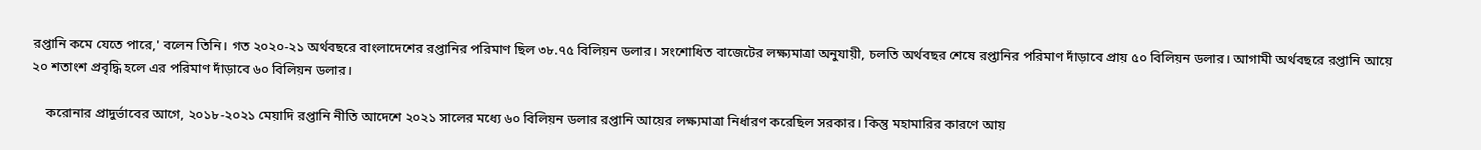রপ্তানি কমে যেতে পারে,' বলেন তিনি। গত ২০২০-২১ অর্থবছরে বাংলাদেশের রপ্তানির পরিমাণ ছিল ৩৮.৭৫ বিলিয়ন ডলার। সংশোধিত বাজেটের লক্ষ্যমাত্রা অনুযায়ী, চলতি অর্থবছর শেষে রপ্তানির পরিমাণ দাঁড়াবে প্রায় ৫০ বিলিয়ন ডলার। আগামী অর্থবছরে রপ্তানি আয়ে ২০ শতাংশ প্রবৃদ্ধি হলে এর পরিমাণ দাঁড়াবে ৬০ বিলিয়ন ডলার।

    করোনার প্রাদুর্ভাবের আগে, ২০১৮-২০২১ মেয়াদি রপ্তানি নীতি আদেশে ২০২১ সালের মধ্যে ৬০ বিলিয়ন ডলার রপ্তানি আয়ের লক্ষ্যমাত্রা নির্ধারণ করেছিল সরকার। কিন্তু মহামারির কারণে আয়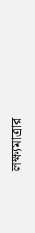লক্ষ্যমাত্রার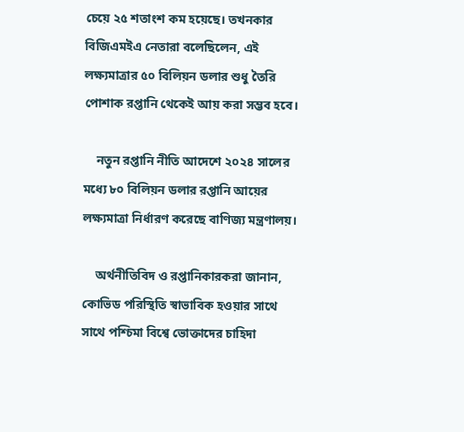চেয়ে ২৫ শতাংশ কম হয়েছে। তখনকার বিজিএমইএ নেতারা বলেছিলেন, এই লক্ষ্যমাত্রার ৫০ বিলিয়ন ডলার শুধু তৈরি পোশাক রপ্তানি থেকেই আয় করা সম্ভব হবে।

    নতুন রপ্তানি নীতি আদেশে ২০২৪ সালের মধ্যে ৮০ বিলিয়ন ডলার রপ্তানি আয়ের লক্ষ্যমাত্রা নির্ধারণ করেছে বাণিজ্য মন্ত্রণালয়।

    অর্থনীতিবিদ ও রপ্তানিকারকরা জানান, কোভিড পরিস্থিতি স্বাভাবিক হওয়ার সাথে সাথে পশ্চিমা বিশ্বে ভোক্তাদের চাহিদা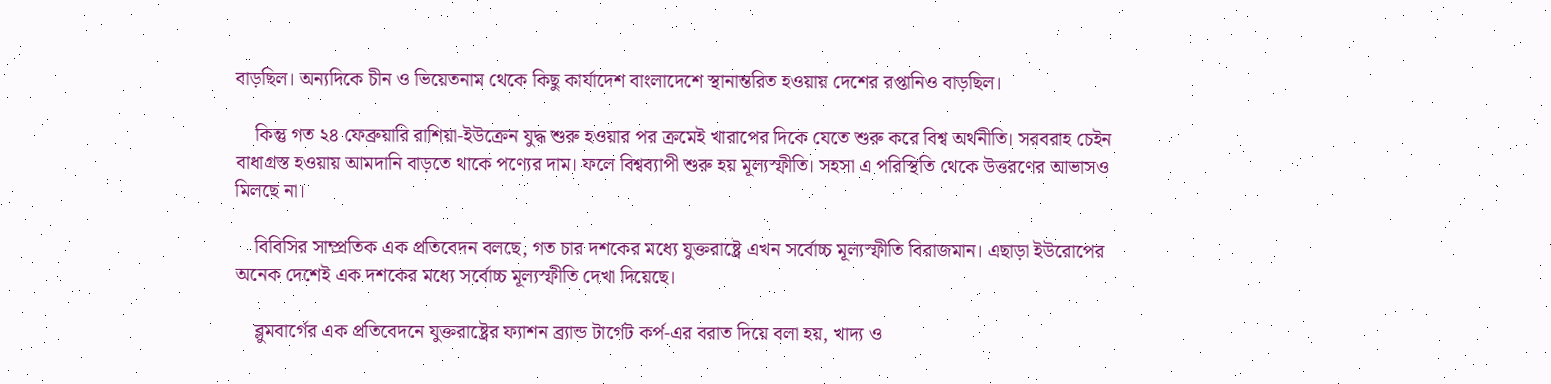বাড়ছিল। অন্যদিকে চীন ও ভিয়েতনাম থেকে কিছু কার্যাদেশ বাংলাদেশে স্থানান্তরিত হওয়ায় দেশের রপ্তানিও বাড়ছিল।

    কিন্তু গত ২৪ ফেব্রুয়ারি রাশিয়া-ইউক্রেন যুদ্ধ শুরু হওয়ার পর ক্রমেই খারাপের দিকে যেতে শুরু করে বিশ্ব অর্থনীতি। সরবরাহ চেইন বাধাগ্রস্ত হওয়ায় আমদানি বাড়তে থাকে পণ্যের দাম। ফলে বিশ্বব্যাপী শুরু হয় মূল্যস্ফীতি। সহসা এ পরিস্থিতি থেকে উত্তরণের আভাসও মিলছে না।

    বিবিসির সাম্প্রতিক এক প্রতিবেদন বলছে, গত চার দশকের মধ্যে যুক্তরাষ্ট্রে এখন সর্বোচ্চ মূল্যস্ফীতি বিরাজমান। এছাড়া ইউরোপের অনেক দেশেই এক দশকের মধ্যে সর্বোচ্চ মূল্যস্ফীতি দেখা দিয়েছে।

    ব্লুমবার্গের এক প্রতিবেদনে যুক্তরাষ্ট্রের ফ্যাশন ব্র্যান্ড টার্গেট কর্প-এর বরাত দিয়ে বলা হয়, খাদ্য ও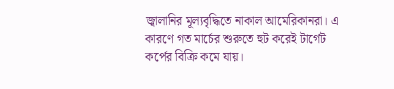জ্বালানির মূল্যবৃদ্ধিতে নাকাল আমেরিকানরা। এ কারণে গত মার্চের শুরুতে হুট করেই টার্গেট কর্পের বিক্রি কমে যায়।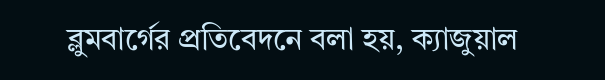ব্লুমবার্গের প্রতিবেদনে বলা হয়, ক্যাজুয়াল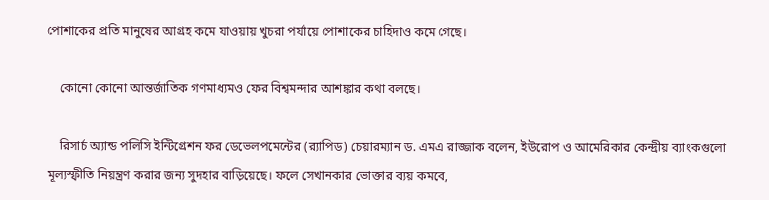পোশাকের প্রতি মানুষের আগ্রহ কমে যাওয়ায় খুচরা পর্যায়ে পোশাকের চাহিদাও কমে গেছে।

    কোনো কোনো আন্তর্জাতিক গণমাধ্যমও ফের বিশ্বমন্দার আশঙ্কার কথা বলছে।

    রিসার্চ অ্যান্ড পলিসি ইন্টিগ্রেশন ফর ডেভেলপমেন্টের (র‍্যাপিড) চেয়ারম্যান ড. এমএ রাজ্জাক বলেন, ইউরোপ ও আমেরিকার কেন্দ্রীয় ব্যাংকগুলো মূল্যস্ফীতি নিয়ন্ত্রণ করার জন্য সুদহার বাড়িয়েছে। ফলে সেখানকার ভোক্তার ব্যয় কমবে,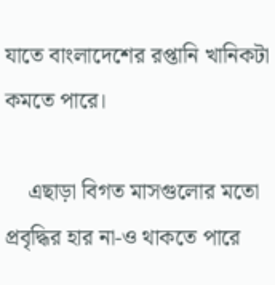যাতে বাংলাদেশের রপ্তানি খানিকটা কমতে পারে।

    এছাড়া বিগত মাসগুলোর মতো প্রবৃদ্ধির হার না-ও থাকতে পারে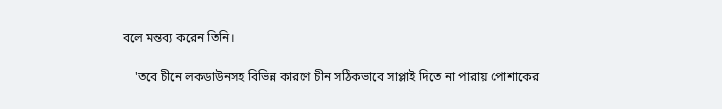বলে মন্তব্য করেন তিনি।

    'তবে চীনে লকডাউনসহ বিভিন্ন কারণে চীন সঠিকভাবে সাপ্লাই দিতে না পারায় পোশাকের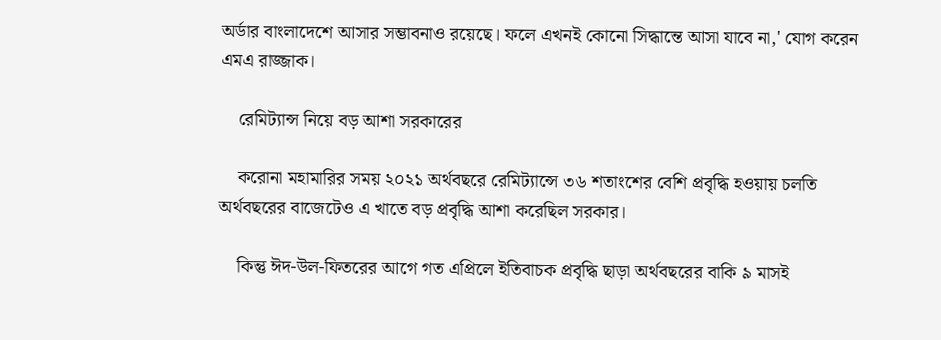অর্ডার বাংলাদেশে আসার সম্ভাবনাও রয়েছে। ফলে এখনই কোনো সিদ্ধান্তে আসা যাবে না,' যোগ করেন এমএ রাজ্জাক।

    রেমিট্যান্স নিয়ে বড় আশা সরকারের

    করোনা মহামারির সময় ২০২১ অর্থবছরে রেমিট্যান্সে ৩৬ শতাংশের বেশি প্রবৃদ্ধি হওয়ায় চলতি অর্থবছরের বাজেটেও এ খাতে বড় প্রবৃদ্ধি আশা করেছিল সরকার।

    কিন্তু ঈদ-উল-ফিতরের আগে গত এপ্রিলে ইতিবাচক প্রবৃদ্ধি ছাড়া অর্থবছরের বাকি ৯ মাসই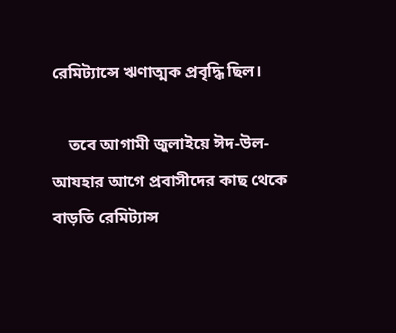রেমিট্যান্সে ঋণাত্মক প্রবৃদ্ধি ছিল।

    তবে আগামী জুলাইয়ে ঈদ-উল-আযহার আগে প্রবাসীদের কাছ থেকে বাড়তি রেমিট্যান্স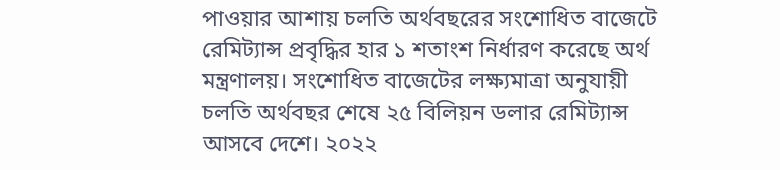পাওয়ার আশায় চলতি অর্থবছরের সংশোধিত বাজেটে রেমিট্যান্স প্রবৃদ্ধির হার ১ শতাংশ নির্ধারণ করেছে অর্থ মন্ত্রণালয়। সংশোধিত বাজেটের লক্ষ্যমাত্রা অনুযায়ী চলতি অর্থবছর শেষে ২৫ বিলিয়ন ডলার রেমিট্যান্স আসবে দেশে। ২০২২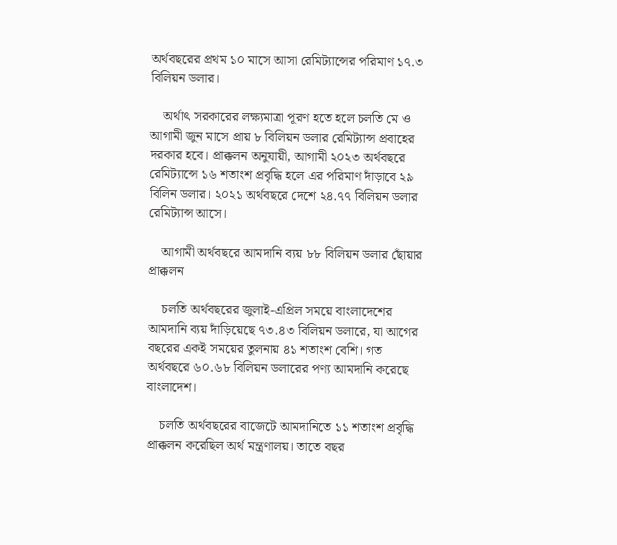অর্থবছরের প্রথম ১০ মাসে আসা রেমিট্যান্সের পরিমাণ ১৭.৩ বিলিয়ন ডলার।

    অর্থাৎ সরকারের লক্ষ্যমাত্রা পূরণ হতে হলে চলতি মে ও আগামী জুন মাসে প্রায় ৮ বিলিয়ন ডলার রেমিট্যান্স প্রবাহের দরকার হবে। প্রাক্কলন অনুযায়ী, আগামী ২০২৩ অর্থবছরে রেমিট্যান্সে ১৬ শতাংশ প্রবৃদ্ধি হলে এর পরিমাণ দাঁড়াবে ২৯ বিলিন ডলার। ২০২১ অর্থবছরে দেশে ২৪.৭৭ বিলিয়ন ডলার রেমিট্যান্স আসে।

    আগামী অর্থবছরে আমদানি ব্যয় ৮৮ বিলিয়ন ডলার ছোঁয়ার প্রাক্কলন

    চলতি অর্থবছরের জুলাই-এপ্রিল সময়ে বাংলাদেশের আমদানি ব্যয় দাঁড়িয়েছে ৭৩.৪৩ বিলিয়ন ডলারে, যা আগের বছরের একই সময়ের তুলনায় ৪১ শতাংশ বেশি। গত অর্থবছরে ৬০.৬৮ বিলিয়ন ডলারের পণ্য আমদানি করেছে বাংলাদেশ।

    চলতি অর্থবছরের বাজেটে আমদানিতে ১১ শতাংশ প্রবৃদ্ধি প্রাক্কলন করেছিল অর্থ মন্ত্রণালয়। তাতে বছর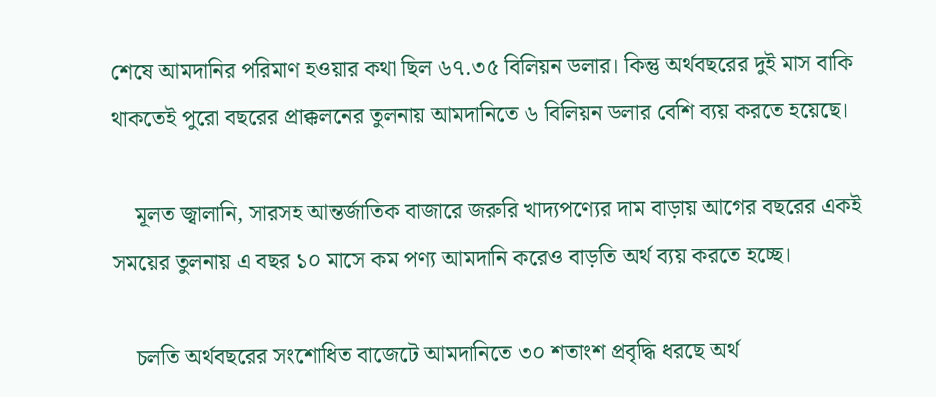শেষে আমদানির পরিমাণ হওয়ার কথা ছিল ৬৭.৩৫ বিলিয়ন ডলার। কিন্তু অর্থবছরের দুই মাস বাকি থাকতেই পুরো বছরের প্রাক্কলনের তুলনায় আমদানিতে ৬ বিলিয়ন ডলার বেশি ব্যয় করতে হয়েছে।

    মূলত জ্বালানি, সারসহ আন্তর্জাতিক বাজারে জরুরি খাদ্যপণ্যের দাম বাড়ায় আগের বছরের একই সময়ের তুলনায় এ বছর ১০ মাসে কম পণ্য আমদানি করেও বাড়তি অর্থ ব্যয় করতে হচ্ছে।

    চলতি অর্থবছরের সংশোধিত বাজেটে আমদানিতে ৩০ শতাংশ প্রবৃদ্ধি ধরছে অর্থ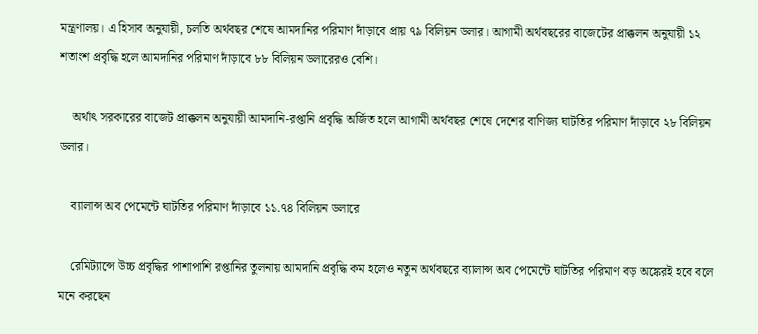মন্ত্রণালয়। এ হিসাব অনুযায়ী, চলতি অর্থবছর শেষে আমদানির পরিমাণ দাঁড়াবে প্রায় ৭৯ বিলিয়ন ডলার। আগামী অর্থবছরের বাজেটের প্রাক্কলন অনুযায়ী ১২ শতাংশ প্রবৃদ্ধি হলে আমদানির পরিমাণ দাঁড়াবে ৮৮ বিলিয়ন ডলারেরও বেশি।

    অর্থাৎ সরকারের বাজেট প্রাক্কলন অনুযায়ী আমদানি-রপ্তানি প্রবৃদ্ধি অর্জিত হলে আগামী অর্থবছর শেষে দেশের বাণিজ্য ঘাটতির পরিমাণ দাঁড়াবে ২৮ বিলিয়ন ডলার।

    ব্যালান্স অব পেমেন্টে ঘাটতির পরিমাণ দাঁড়াবে ১১.৭৪ বিলিয়ন ডলারে

    রেমিট্যান্সে উচ্চ প্রবৃদ্ধির পাশাপাশি রপ্তানির তুলনায় আমদানি প্রবৃদ্ধি কম হলেও নতুন অর্থবছরে ব্যালান্স অব পেমেন্টে ঘাটতির পরিমাণ বড় অঙ্কেরই হবে বলে মনে করছেন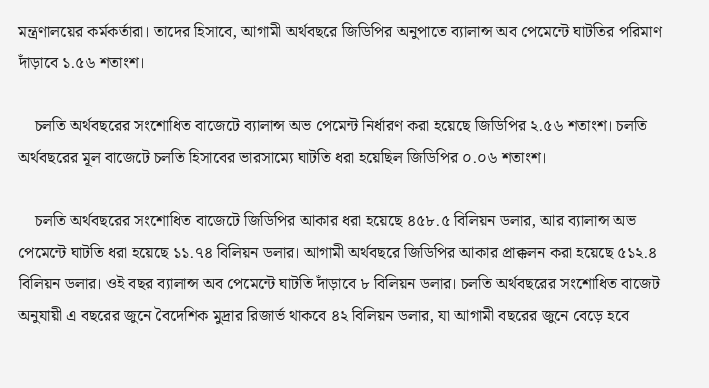মন্ত্রণালয়ের কর্মকর্তারা। তাদের হিসাবে, আগামী অর্থবছরে জিডিপির অনুপাতে ব্যালান্স অব পেমেন্টে ঘাটতির পরিমাণ দাঁড়াবে ১.৫৬ শতাংশ।

    চলতি অর্থবছরের সংশোধিত বাজেটে ব্যালান্স অভ পেমেন্ট নির্ধারণ করা হয়েছে জিডিপির ২.৫৬ শতাংশ। চলতি অর্থবছরের মূল বাজেটে চলতি হিসাবের ভারসাম্যে ঘাটতি ধরা হয়েছিল জিডিপির ০.০৬ শতাংশ।

    চলতি অর্থবছরের সংশোধিত বাজেটে জিডিপির আকার ধরা হয়েছে ৪৫৮.৫ বিলিয়ন ডলার, আর ব্যালান্স অভ পেমেন্টে ঘাটতি ধরা হয়েছে ১১.৭৪ বিলিয়ন ডলার। আগামী অর্থবছরে জিডিপির আকার প্রাক্কলন করা হয়েছে ৫১২.৪ বিলিয়ন ডলার। ওই বছর ব্যালান্স অব পেমেন্টে ঘাটতি দাঁড়াবে ৮ বিলিয়ন ডলার। চলতি অর্থবছরের সংশোধিত বাজেট অনুযায়ী এ বছরের জুনে বৈদেশিক মুদ্রার রিজার্ভ থাকবে ৪২ বিলিয়ন ডলার, যা আগামী বছরের জুনে বেড়ে হবে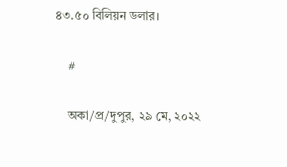৪৩.৫০ বিলিয়ন ডলার।

    #

    অকা/প্র/দুপুর, ২৯ মে, ২০২২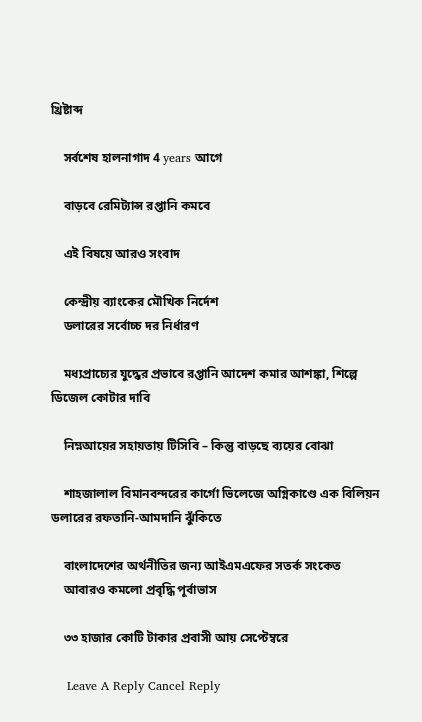খ্রিষ্টাব্দ

    সর্বশেষ হালনাগাদ 4 years আগে

    বাড়বে রেমিট্যান্স রপ্তানি কমবে

    এই বিষয়ে আরও সংবাদ

    কেন্দ্রীয় ব্যাংকের মৌখিক নির্দেশ
    ডলারের সর্বোচ্চ দর নির্ধারণ

    মধ্যপ্রাচ্যের যুদ্ধের প্রভাবে রপ্তানি আদেশ কমার আশঙ্কা, শিল্পে ডিজেল কোটার দাবি

    নিম্নআয়ের সহায়তায় টিসিবি – কিন্তু বাড়ছে ব্যয়ের বোঝা

    শাহজালাল বিমানবন্দরের কার্গো ভিলেজে অগ্নিকাণ্ডে এক বিলিয়ন ডলারের রফতানি-আমদানি ঝুঁকিতে

    বাংলাদেশের অর্থনীতির জন্য আইএমএফের সতর্ক সংকেত
    আবারও কমলো প্রবৃদ্ধি পূর্বাভাস

    ৩৩ হাজার কোটি টাকার প্রবাসী আয় সেপ্টেম্বরে

    Leave A Reply Cancel Reply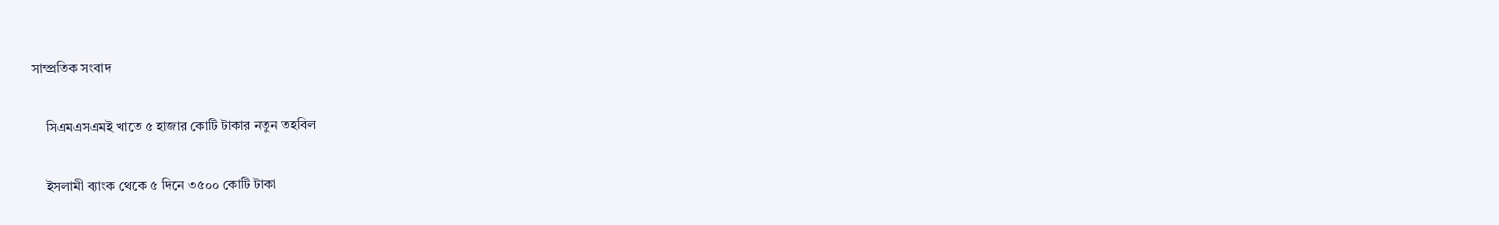সাম্প্রতিক সংবাদ

    সিএমএসএমই খাতে ৫ হাজার কোটি টাকার নতুন তহবিল

    ইসলামী ব্যাংক থেকে ৫ দিনে ৩৫০০ কোটি টাকা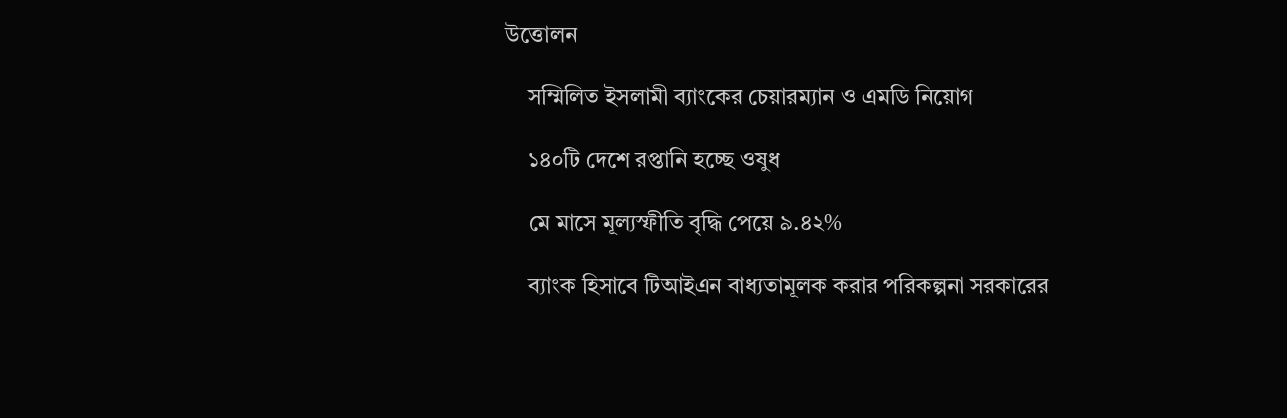উত্তোলন

    সম্মিলিত ইসলামী ব্যাংকের চেয়ারম্যান ও এমডি নিয়োগ

    ১৪০টি দেশে রপ্তানি হচ্ছে ওষুধ

    মে মাসে মূল্যস্ফীতি বৃদ্ধি পেয়ে ৯.৪২%

    ব্যাংক হিসাবে টিআইএন বাধ্যতামূলক করার পরিকল্পনা সরকারের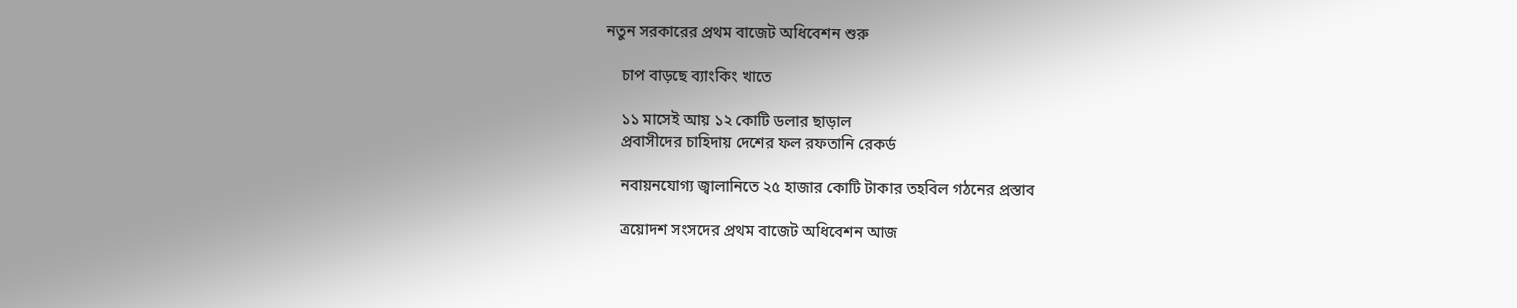নতুন সরকারের প্রথম বাজেট অধিবেশন শুরু

    চাপ বাড়ছে ব্যাংকিং খাতে

    ১১ মাসেই আয় ১২ কোটি ডলার ছাড়াল
    প্রবাসীদের চাহিদায় দেশের ফল রফতানি রেকর্ড

    নবায়নযোগ্য জ্বালানিতে ২৫ হাজার কোটি টাকার তহবিল গঠনের প্রস্তাব

    ত্রয়োদশ সংসদের প্রথম বাজেট অধিবেশন আজ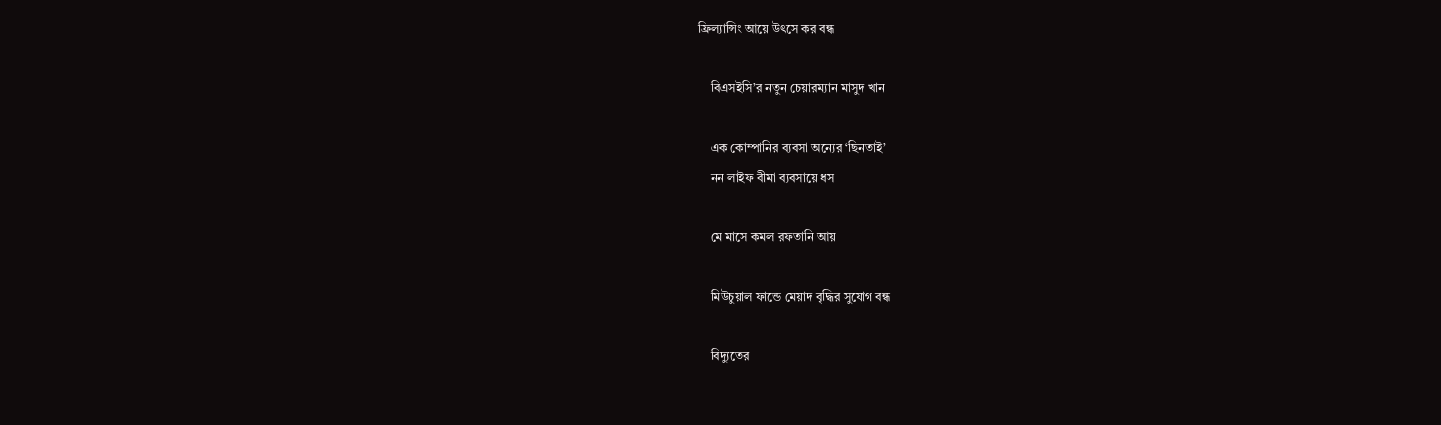ফ্রিল্যান্সিং আয়ে উৎসে কর বন্ধ

    বিএসইসি’র নতুন চেয়ারম্যান মাসুদ খান

    এক কোম্পানির ব্যবসা অন্যের ‘ছিনতাই’
    নন লাইফ বীমা ব্যবসায়ে ধস

    মে মাসে কমল রফতানি আয়

    মিউচুয়াল ফান্ডে মেয়াদ বৃদ্ধির সুযোগ বন্ধ

    বিদ্যুতের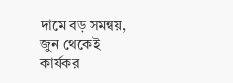দামে বড় সমন্বয়, জুন থেকেই কার্যকর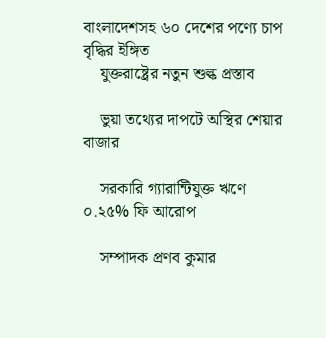বাংলাদেশসহ ৬০ দেশের পণ্যে চাপ বৃদ্ধির ইঙ্গিত
    যুক্তরাষ্ট্রের নতুন শুল্ক প্রস্তাব

    ভুয়া তথ্যের দাপটে অস্থির শেয়ার বাজার

    সরকারি গ্যারান্টিযুক্ত ঋণে ০.২৫% ফি আরোপ

    সম্পাদক প্রণব কুমার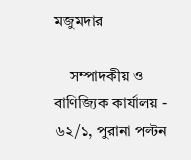মজুমদার

    সম্পাদকীয় ও বাণিজ্যিক কার্যালয় - ৬২/১, পুরানা পল্টন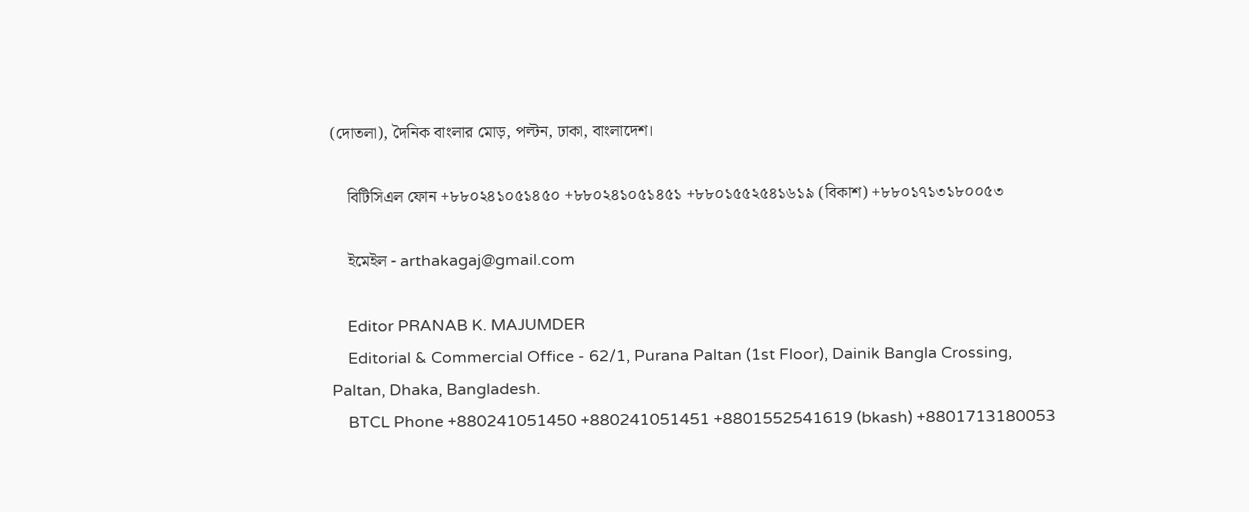(দোতলা), দৈনিক বাংলার মোড়, পল্টন, ঢাকা, বাংলাদেশ।

    বিটিসিএল ফোন +৮৮০২৪১০৫১৪৫০ +৮৮০২৪১০৫১৪৫১ +৮৮০১৫৫২৫৪১৬১৯ (বিকাশ) +৮৮০১৭১৩১৮০০৫৩

    ইমেইল - arthakagaj@gmail.com

    Editor PRANAB K. MAJUMDER
    Editorial & Commercial Office - 62/1, Purana Paltan (1st Floor), Dainik Bangla Crossing, Paltan, Dhaka, Bangladesh.
    BTCL Phone +880241051450 +880241051451 +8801552541619 (bkash) +8801713180053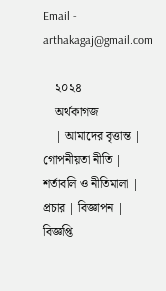Email - arthakagaj@gmail.com

    ২০২৪
    অর্থকাগজ
    | আমাদের বৃত্তান্ত | গোপনীয়তা নীতি | শর্তাবলি ও নীতিমালা | প্রচার | বিজ্ঞাপন | বিজ্ঞপ্তি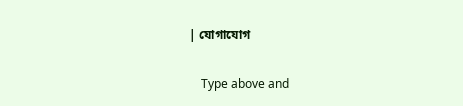| যোগাযোগ

    Type above and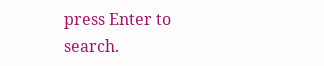press Enter to search.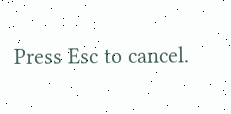Press Esc to cancel.